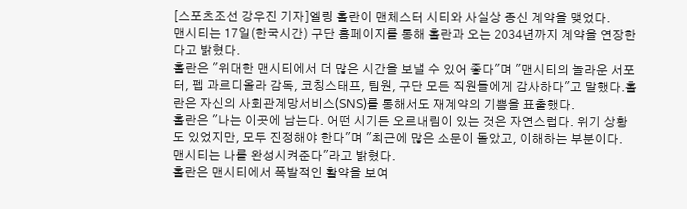[스포츠조선 강우진 기자]엘링 홀란이 맨체스터 시티와 사실상 종신 계약을 맺었다.
맨시티는 17일(한국시간) 구단 홈페이지를 통해 홀란과 오는 2034년까지 계약을 연장한다고 밝혔다.
홀란은 "위대한 맨시티에서 더 많은 시간을 보낼 수 있어 좋다"며 "맨시티의 놀라운 서포터, 펩 과르디올라 감독, 코칭스태프, 팀원, 구단 모든 직원들에게 감사하다"고 말했다.홀란은 자신의 사회관계망서비스(SNS)를 통해서도 재계약의 기쁨을 표출했다.
홀란은 "나는 이곳에 남는다. 어떤 시기든 오르내림이 있는 것은 자연스럽다. 위기 상황도 있었지만, 모두 진정해야 한다"며 "최근에 많은 소문이 돌았고, 이해하는 부분이다. 맨시티는 나를 완성시켜준다"라고 밝혔다.
홀란은 맨시티에서 폭발적인 활약을 보여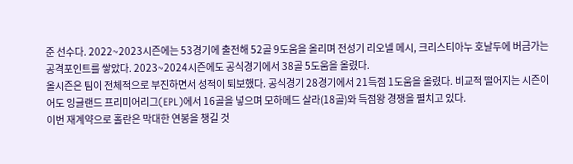준 선수다. 2022~2023시즌에는 53경기에 출전해 52골 9도움을 올리며 전성기 리오넬 메시, 크리스티아누 호날두에 버금가는 공격포인트를 쌓았다. 2023~2024시즌에도 공식경기에서 38골 5도움을 올렸다.
올시즌은 팀이 전체적으로 부진하면서 성적이 퇴보했다. 공식경기 28경기에서 21득점 1도움을 올렸다. 비교적 떨어지는 시즌이어도 잉글랜드 프리미어리그(EPL)에서 16골을 넣으며 모하메드 살라(18골)와 득점왕 경쟁을 펼치고 있다.
이번 재계약으로 홀란은 막대한 연봉을 챙길 것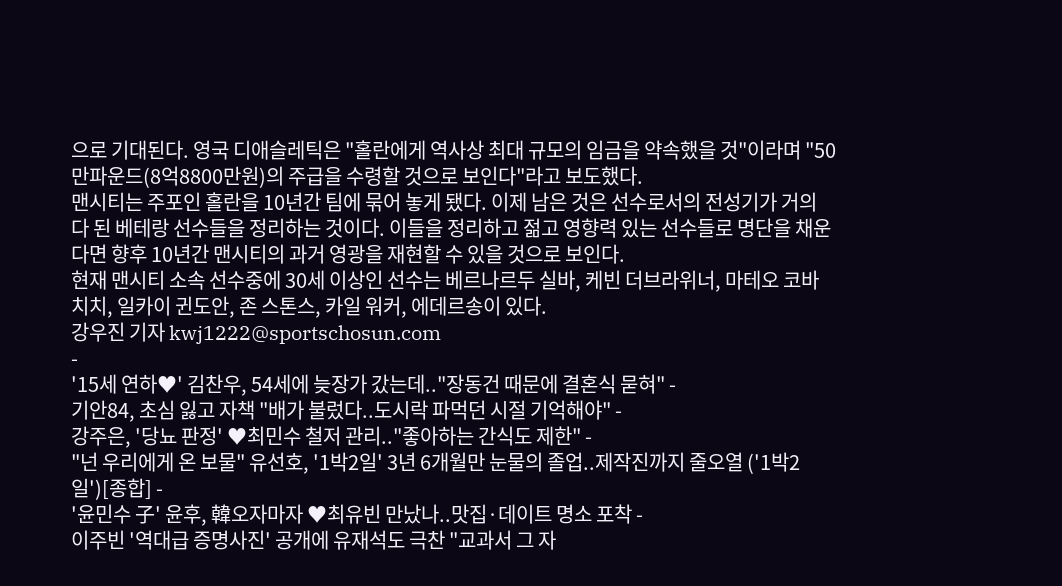으로 기대된다. 영국 디애슬레틱은 "홀란에게 역사상 최대 규모의 임금을 약속했을 것"이라며 "50만파운드(8억8800만원)의 주급을 수령할 것으로 보인다"라고 보도했다.
맨시티는 주포인 홀란을 10년간 팀에 묶어 놓게 됐다. 이제 남은 것은 선수로서의 전성기가 거의 다 된 베테랑 선수들을 정리하는 것이다. 이들을 정리하고 젊고 영향력 있는 선수들로 명단을 채운다면 향후 10년간 맨시티의 과거 영광을 재현할 수 있을 것으로 보인다.
현재 맨시티 소속 선수중에 30세 이상인 선수는 베르나르두 실바, 케빈 더브라위너, 마테오 코바치치, 일카이 귄도안, 존 스톤스, 카일 워커, 에데르송이 있다.
강우진 기자 kwj1222@sportschosun.com
-
'15세 연하♥' 김찬우, 54세에 늦장가 갔는데.."장동건 때문에 결혼식 묻혀" -
기안84, 초심 잃고 자책 "배가 불렀다..도시락 파먹던 시절 기억해야" -
강주은, '당뇨 판정' ♥최민수 철저 관리.."좋아하는 간식도 제한" -
"넌 우리에게 온 보물" 유선호, '1박2일' 3년 6개월만 눈물의 졸업..제작진까지 줄오열 ('1박2일')[종합] -
'윤민수 子' 윤후, 韓오자마자 ♥최유빈 만났나..맛집·데이트 명소 포착 -
이주빈 '역대급 증명사진' 공개에 유재석도 극찬 "교과서 그 자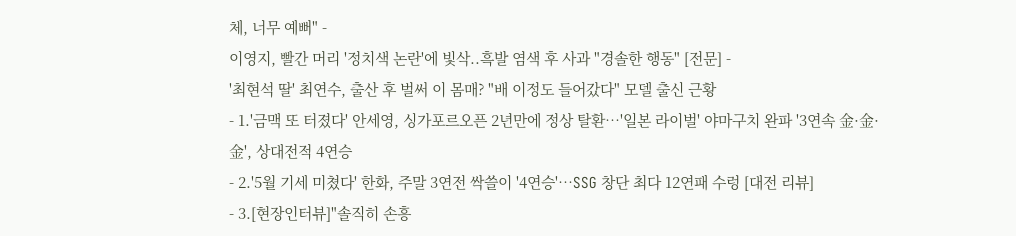체, 너무 예뻐" -
이영지, 빨간 머리 '정치색 논란'에 빛삭..흑발 염색 후 사과 "경솔한 행동" [전문] -
'최현석 딸' 최연수, 출산 후 벌써 이 몸매? "배 이정도 들어갔다" 모델 출신 근황
- 1.'금맥 또 터졌다' 안세영, 싱가포르오픈 2년만에 정상 탈환…'일본 라이벌' 야마구치 완파 '3연속 金·金·金', 상대전적 4연승
- 2.'5월 기세 미쳤다' 한화, 주말 3연전 싹쓸이 '4연승'…SSG 창단 최다 12연패 수렁 [대전 리뷰]
- 3.[현장인터뷰]"솔직히 손흥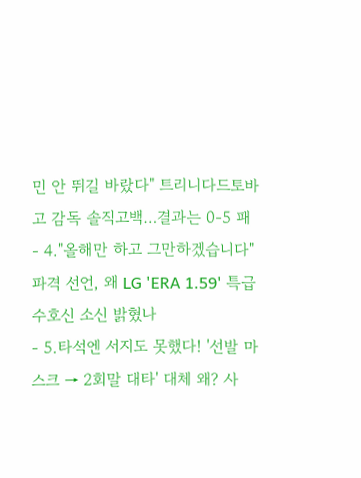민 안 뛰길 바랐다" 트리니다드토바고 감독 솔직고백…결과는 0-5 패
- 4."올해만 하고 그만하겠습니다" 파격 선언, 왜 LG 'ERA 1.59' 특급 수호신 소신 밝혔나
- 5.타석엔 서지도 못했다! '선발 마스크 → 2회말 대타' 대체 왜? 사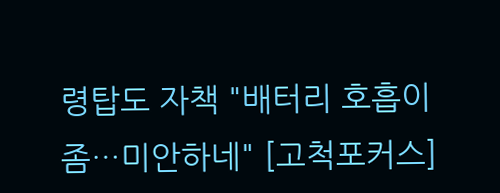령탑도 자책 "배터리 호흡이 좀…미안하네" [고척포커스]